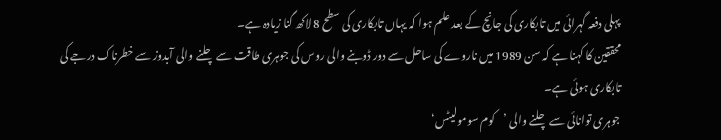پہلی دفعہ گہرائی میں تابکاری کی جانچ کے بعد علم ہوا کہ یہاں تابکاری کی سطح 8 لاکھ گنا زیادہ ہے۔
محققین کا کہنا ہے کہ سن 1989 میں ناروے کی ساحل سے دور ڈوبنے والی روس کی جوہری طاقت سے چلنے والی آبدوز سے خطرناک درجے کی تابکاری ہوئی ہے۔
جوہری توانائی سے چلنے والی ’کوم سومولیٹس‘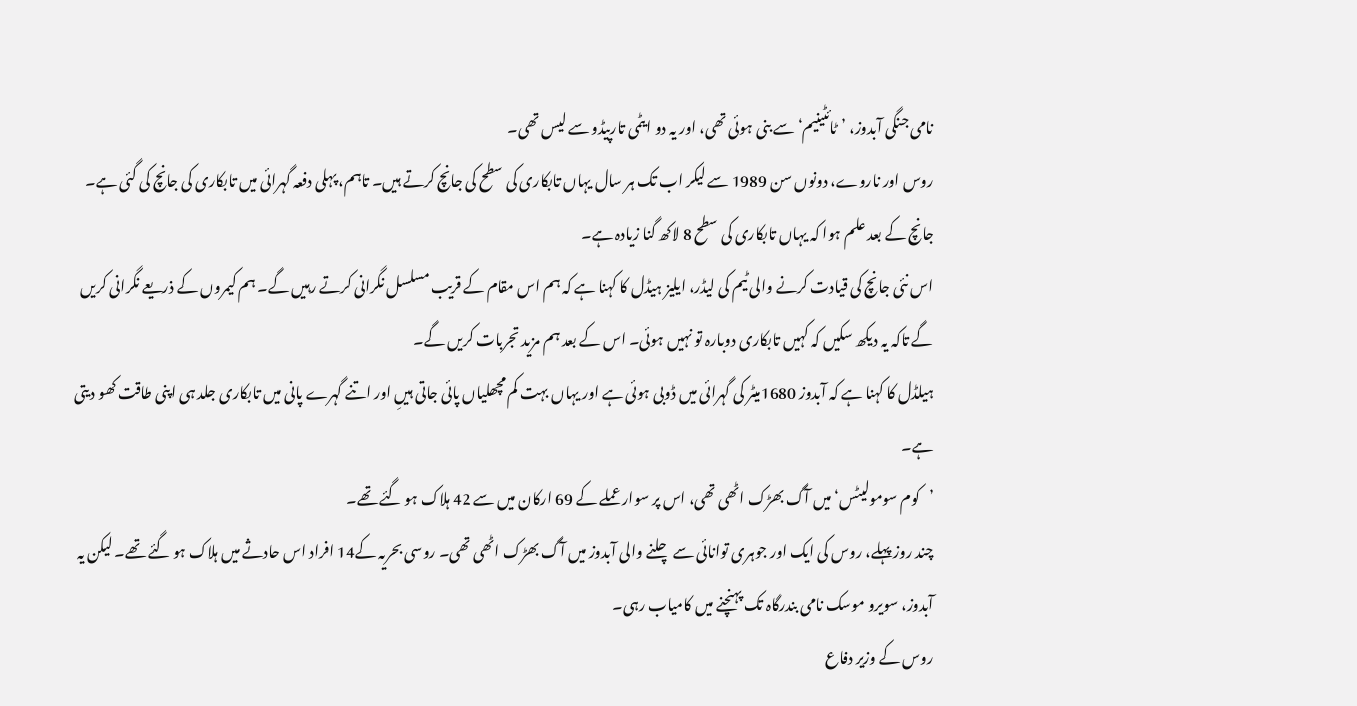نامی جنگی آبدوز، ’ٹائٹینیم‘ سے بنی ہوئی تھی، اور یہ دو ایٹمی تارپیڈو سے لیس تھی۔
روس اور ناروے، دونوں سن 1989 سے لیکر اب تک ہر سال یہاں تابکاری کی سطح کی جانچ کرتے ہیں۔ تاہم، پہلی دفعہ گہرائی میں تابکاری کی جانچ کی گئی ہے۔ جانچ کے بعد علم ہوا کہ یہاں تابکاری کی سطح 8 لاکھ گنا زیادہ ہے۔
اس نئی جانچ کی قیادت کرنے والی ٹیم کی لیڈر، ایلیز ہیڈل کا کہنا ہے کہ ہم اس مقام کے قریب مسلسل نگرانی کرتے رہیں گے۔ ہم کیمروں کے ذریعے نگرانی کریں گے تاکہ یہ دیکھ سکیں کہ کہیں تابکاری دوبارہ تو نہیں ہوئی۔ اس کے بعد ہم مزید تجربات کریں گے۔
ہیلڈل کا کہنا ہے کہ آبدوز 1680میٹر کی گہرائی میں ڈوبی ہوئی ہے اور یہاں بہت کم مچھلیاں پائی جاتی ہیںِ اور اتنے گہرے پانی میں تابکاری جلد ہی اپنی طاقت کھو دیتی ہے۔
’کوم سومولیٹس‘ میں آگ بھڑک اٹھی تھی، اس پر سوار عملے کے 69 ارکان میں سے 42 ہلاک ہو گئے تھے۔
چند روز پہلے، روس کی ایک اور جوہری توانائی سے چلنے والی آبدوز میں آگ بھڑک اٹھی تھی۔ روسی بحریہ کے14 افراد اس حادثے میں ہلاک ہو گئے تھے۔ لیکن یہ آبدوز، سویرو موسک نامی بندرگاہ تک پہنچنے میں کامیاب رہی۔
روس کے وزیر دفاع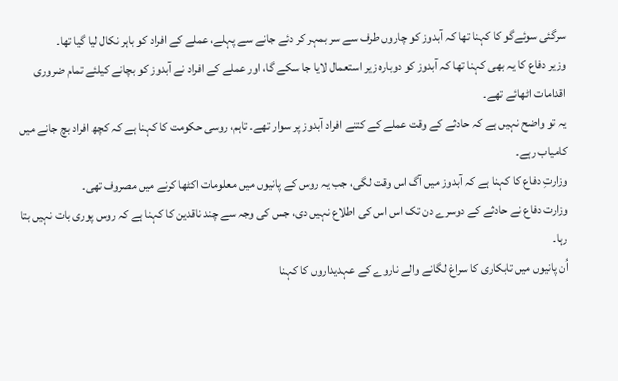سرگئی سوئےگو کا کہنا تھا کہ آبدوز کو چاروں طرف سے سر بمہر کر دئے جانے سے پہلے، عملے کے افراد کو باہر نکال لیا گیا تھا۔
وزیر دفاع کا یہ بھی کہنا تھا کہ آبدوز کو دوبارہ زیر استعمال لایا جا سکے گا، اور عملے کے افراد نے آبدوز کو بچانے کیلئے تمام ضروری اقدامات اٹھائے تھے۔
یہ تو واضح نہیں ہے کہ حادثے کے وقت عملے کے کتنے افراد آبدوز پر سوار تھے۔ تاہم، روسی حکومت کا کہنا ہے کہ کچھ افراد بچ جانے میں کامیاب رہے۔
وزارتِ دفاع کا کہنا ہے کہ آبدوز میں آگ اس وقت لگی، جب یہ روس کے پانیوں میں معلومات اکٹھا کرنے میں مصروف تھی۔
وزارت دفاع نے حادثے کے دوسرے دن تک اس اس کی اطلاع نہیں دی، جس کی وجہ سے چند ناقدین کا کہنا ہے کہ روس پوری بات نہیں بتا رہا۔
اُن پانیوں میں تابکاری کا سراغ لگانے والے ناروے کے عہدیداروں کا کہنا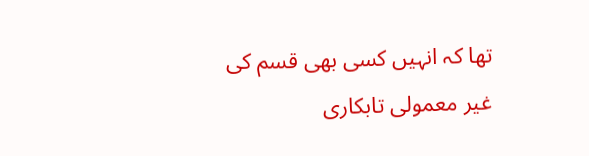تھا کہ انہیں کسی بھی قسم کی غیر معمولی تابکاری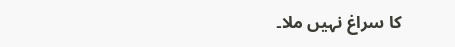کا سراغ نہیں ملا۔